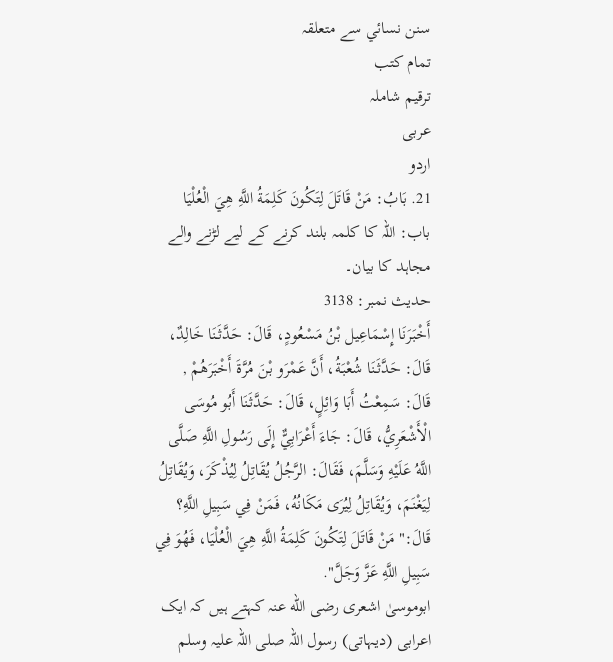سنن نسائي سے متعلقہ
تمام کتب
ترقیم شاملہ
عربی
اردو
21. بَابُ: مَنْ قَاتَلَ لِتَكُونَ كَلِمَةُ اللَّهِ هِيَ الْعُلْيَا
باب: اللہ کا کلمہ بلند کرنے کے لیے لڑنے والے مجاہد کا بیان۔
حدیث نمبر: 3138
أَخْبَرَنَا إِسْمَاعِيل بْنُ مَسْعُودٍ، قَالَ: حَدَّثَنَا خَالِدٌ، قَالَ: حَدَّثَنَا شُعْبَةُ، أَنَّ عَمْرَو بْنَ مُرَّةَ أَخْبَرَهُمْ , قَالَ: سَمِعْتُ أَبَا وَائِلٍ، قَالَ: حَدَّثَنَا أَبُو مُوسَى الْأَشْعَرِيُّ، قَالَ: جَاءَ أَعْرَابِيٌّ إِلَى رَسُولِ اللَّهِ صَلَّى اللَّهُ عَلَيْهِ وَسَلَّمَ، فَقَالَ: الرَّجُلُ يُقَاتِلُ لِيُذْكَرَ، وَيُقَاتِلُ لِيَغْنَمَ، وَيُقَاتِلُ لِيُرَى مَكَانُهُ، فَمَنْ فِي سَبِيلِ اللَّهِ؟ قَالَ:" مَنْ قَاتَلَ لِتَكُونَ كَلِمَةُ اللَّهِ هِيَ الْعُلْيَا، فَهُوَ فِي سَبِيلِ اللَّهِ عَزَّ وَجَلَّ".
ابوموسیٰ اشعری رضی الله عنہ کہتے ہیں کہ ایک اعرابی (دیہاتی) رسول اللہ صلی اللہ علیہ وسلم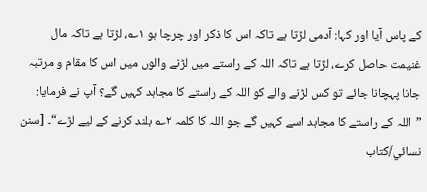کے پاس آیا اور کہا: آدمی لڑتا ہے تاکہ اس کا ذکر اور چرچا ہو ۱؎، لڑتا ہے تاکہ مال غنیمت حاصل کرے، لڑتا ہے تاکہ اللہ کے راستے میں لڑنے والوں میں اس کا مقام و مرتبہ جانا پہچانا جائے تو کس لڑنے والے کو اللہ کے راستے کا مجاہد کہیں گے؟ آپ نے فرمایا: ”اللہ کے راستے کا مجاہد اسے کہیں گے جو اللہ کا کلمہ ۲؎ بلند کرنے کے لیے لڑے“۔ [سنن نسائي/كتاب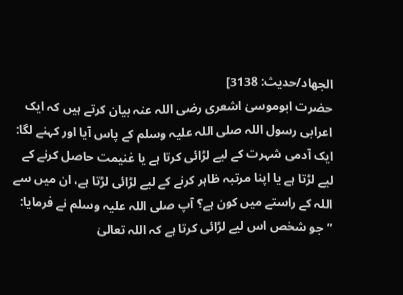الجهاد/حدیث: 3138]
حضرت ابوموسیٰ اشعری رضی اللہ عنہ بیان کرتے ہیں کہ ایک اعرابی رسول اللہ صلی اللہ علیہ وسلم کے پاس آیا اور کہنے لگا: ایک آدمی شہرت کے لیے لڑائی کرتا ہے یا غنیمت حاصل کرنے کے لیے لڑتا ہے یا اپنا مرتبہ ظاہر کرنے کے لیے لڑائی لڑتا ہے، ان میں سے اللہ کے راستے میں کون ہے؟ آپ صلی اللہ علیہ وسلم نے فرمایا: ”جو شخص اس لیے لڑائی کرتا ہے کہ اللہ تعالیٰ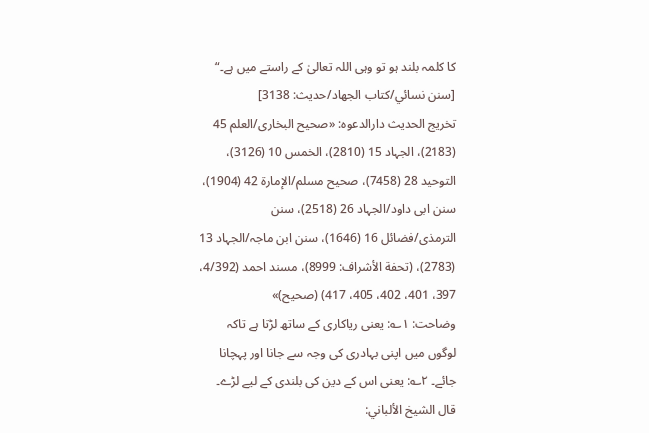کا کلمہ بلند ہو تو وہی اللہ تعالیٰ کے راستے میں ہے۔“ [سنن نسائي/كتاب الجهاد/حدیث: 3138]
تخریج الحدیث دارالدعوہ: «صحیح البخاری/العلم 45 (2183)، الجہاد 15 (2810)، الخمس 10 (3126)، التوحید 28 (7458)، صحیح مسلم/الإمارة 42 (1904)، سنن ابی داود/الجہاد 26 (2518)، سنن الترمذی/فضائل 16 (1646)، سنن ابن ماجہ/الجہاد 13 (2783)، (تحفة الأشراف: 8999)، مسند احمد (4/392، 397، 401، 402، 405، 417) (صحیح)»
وضاحت: ۱؎: یعنی ریاکاری کے ساتھ لڑتا ہے تاکہ لوگوں میں اپنی بہادری کی وجہ سے جانا اور پہچانا جائے۔ ۲؎: یعنی اس کے دین کی بلندی کے لیے لڑے۔
قال الشيخ الألباني: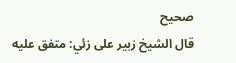صحيح
قال الشيخ زبير على زئي: متفق عليه